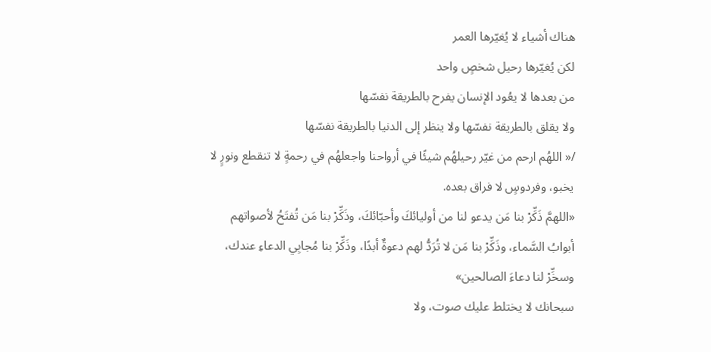هناك أشياء لا يُغيّرها العمر
لكن يُغيّرها رحيل شخصٍ واحد
من بعدها لا يعُود الإنسان يفرح بالطريقة نفسّها
ولا يقلق بالطريقة نفسّها ولا ينظر إلى الدنيا بالطريقة نفسّها
/« اللهُم ارحم من غيّر رحيلهُم شيئًا في أرواحنا واجعلهُم في رحمةٍ لا تنقطع ونورٍ لا يخبو، وفردوسٍ لا فراق بعده.
«اللهمَّ ذَكِّرْ بنا مَن يدعو لنا من أوليائكَ وأحبّائكَ، وذَكِّرْ بنا مَن تُفتَحُ لأصواتهم أبوابُ السَّماء، وذَكِّرْ بنا مَن لا تُرَدُّ لهم دعوةٌ أبدًا، وذَكِّرْ بنا مُجابِي الدعاءِ عندك، وسخِّرْ لنا دعاءَ الصالحين»
سبحانك لا يختلط عليك صوت، ولا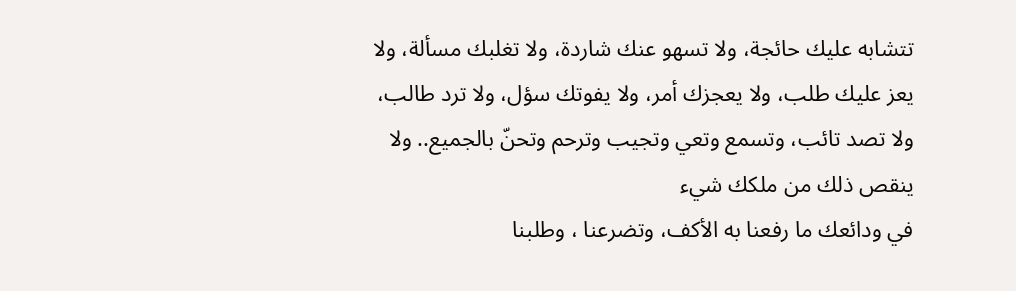تتشابه عليك حائجة، ولا تسهو عنك شاردة، ولا تغلبك مسألة، ولا يعز عليك طلب، ولا يعجزك أمر، ولا يفوتك سؤل، ولا ترد طالب، ولا تصد تائب، وتسمع وتعي وتجيب وترحم وتحنّ بالجميع.. ولا ينقص ذلك من ملكك شيء
في ودائعك ما رفعنا به الأكف، وتضرعنا ، وطلبنا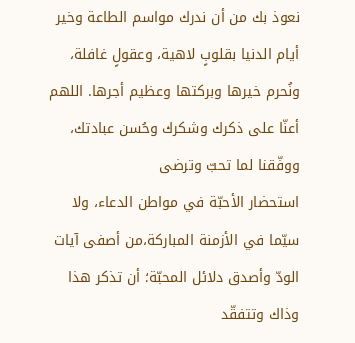نعوذ بك من أن ندرك مواسم الطاعة وخير أيام الدنيا بقلوبٍ لاهية، وعقولٍ غافلة، ونُحرم خيرها وبركتها وعظيم أجرها. اللهم أعنّا على ذكرك وشكرك وحُسن عبادتك، ووفّقنا لما تحبّ وترضى
استحضار الأحبّة في مواطن الدعاء، ولا سيّما في الأزمنة المباركة،من أصفى آيات الودّ وأصدق دلائل المحبّة؛ أن تذكر هذا وذاك وتتفقّد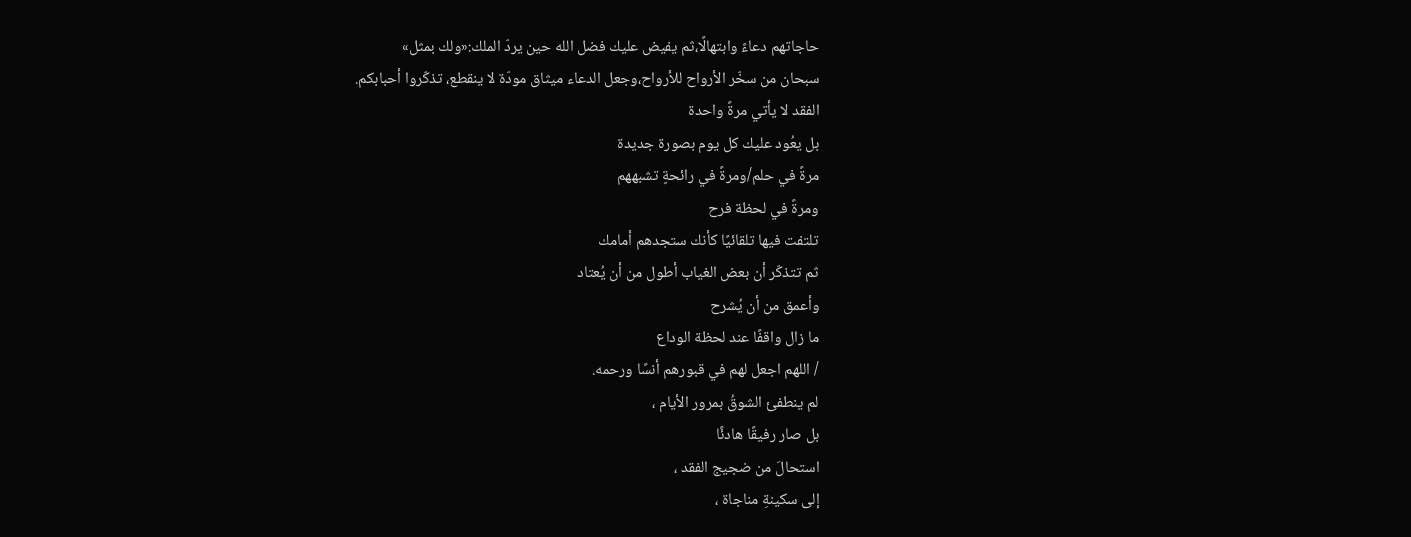حاجاتهم دعاءً وابتهالًا،ثم يفيض عليك فضل الله حين يردّ الملك:«ولك بمثل»
سبحان من سخّر الأرواح للأرواح،وجعل الدعاء ميثاق مودّة لا ينقطع، تذكّروا أحبابكم.
الفقد لا يأتي مرةً واحدة
بل يعُود عليك كل يوم بصورة جديدة
مرةً في حلم/ومرةً في رائحةٍ تشبههم
ومرةً في لحظة فرح
تلتفت فيها تلقائيًا كأنك ستجدهم أمامك
ثم تتذكّر أن بعض الغياب أطول من أن يُعتاد
وأعمق من أن يُشرح
ما زال واقفًا عند لحظة الوداع
/ اللهم اجعل لهم في قبورهم أنسًا ورحمه.
لم ينطفئ الشوقُ بمرور الأيام ،
بل صار رفيقًا هادئًا
استحالَ من ضجيج الفقد ،
إلى سكينةِ مناجاة ،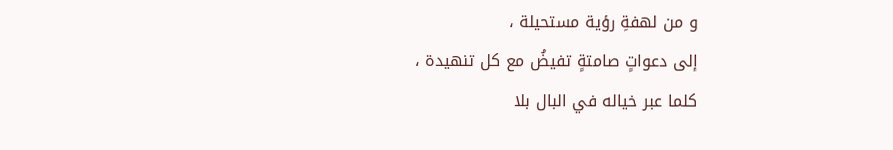و من لهفةِ رؤية مستحيلة ،
إلى دعواتٍ صامتةٍ تفيضُ مع كل تنهيدة ،
كلما عبر خياله في البال بلا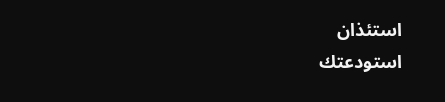استئذان
استودعتك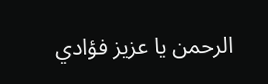الرحمن يا عزيز فؤادي